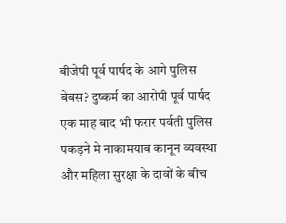बीजेपी पूर्व पार्षद के आगे पुलिस बेबस? दुष्कर्म का आरोपी पूर्व पार्षद एक माह बाद भी फरार पर्वती पुलिस पकड़ने मे नाकामयाब कानून व्यवस्था और महिला सुरक्षा के दावों के बीच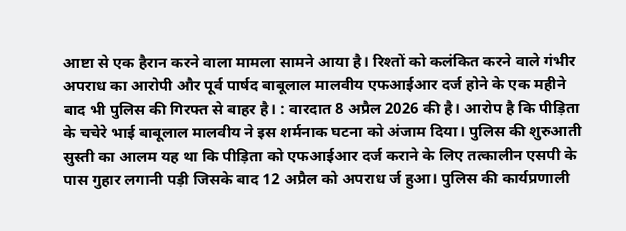आष्टा से एक हैरान करने वाला मामला सामने आया है। रिश्तों को कलंकित करने वाले गंभीर अपराध का आरोपी और पूर्व पार्षद बाबूलाल मालवीय एफआईआर दर्ज होने के एक महीने बाद भी पुलिस की गिरफ्त से बाहर है। : वारदात 8 अप्रैल 2026 की है। आरोप है कि पीड़िता के चचेरे भाई बाबूलाल मालवीय ने इस शर्मनाक घटना को अंजाम दिया। पुलिस की शुरुआती सुस्ती का आलम यह था कि पीड़िता को एफआईआर दर्ज कराने के लिए तत्कालीन एसपी के पास गुहार लगानी पड़ी जिसके बाद 12 अप्रैल को अपराध र्ज हुआ। पुलिस की कार्यप्रणाली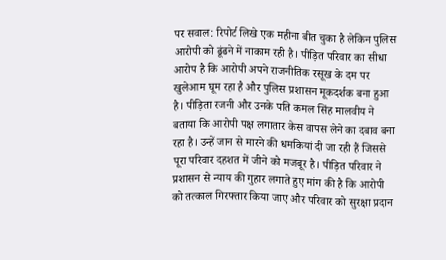पर सवाल: रिपोर्ट लिखे एक महीना बीत चुका है लेकिन पुलिस आरोपी को ढूंढने में नाकाम रही है। पीड़ित परिवार का सीधा आरोप है कि आरोपी अपने राजनीतिक रसूख के दम पर खुलेआम घूम रहा है और पुलिस प्रशासन मूकदर्शक बना हुआ है। पीड़िता रजनी और उनके पति कमल सिंह मालवीय ने बताया कि आरोपी पक्ष लगातार केस वापस लेने का दबाव बना रहा है। उन्हें जान से मारने की धमकियां दी जा रही हैं जिससे पूरा परिवार दहशत में जीने को मजबूर है। पीड़ित परिवार ने प्रशासन से न्याय की गुहार लगाते हुए मांग की है कि आरोपी को तत्काल गिरफ्तार किया जाए और परिवार को सुरक्षा प्रदान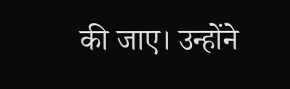की जाए। उन्होंने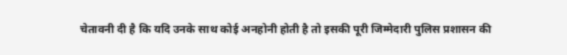चेतावनी दी है कि यदि उनके साथ कोई अनहोनी होती है तो इसकी पूरी जिम्मेदारी पुलिस प्रशासन की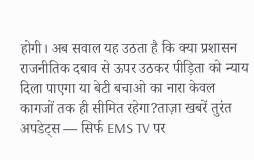होगी। अब सवाल यह उठता है कि क्या प्रशासन राजनीतिक दबाव से ऊपर उठकर पीड़िता को न्याय दिला पाएगा या बेटी बचाओ का नारा केवल कागजों तक ही सीमित रहेगा?ताज़ा खबरें तुरंत अपडेट्स — सिर्फ EMS TV पर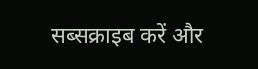सब्सक्राइब करें और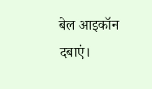बेल आइकॉन दबाएं।